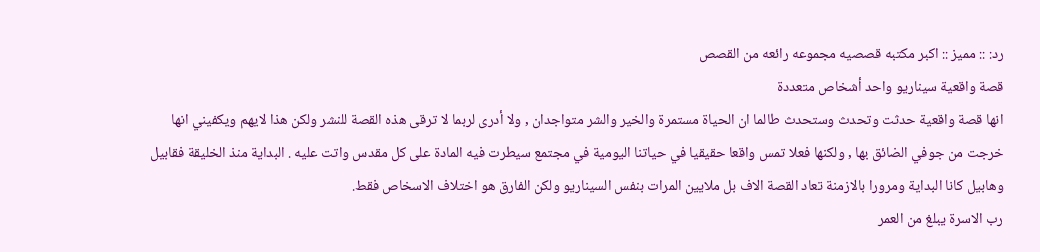رد: :: مميز :: اكبر مكتبه قصصيه مجموعه رائعه من القصص
قصة واقعية سيناريو واحد أشخاص متعددة
انها قصة واقعية حدثت وتحدث وستحدث طالما ان الحياة مستمرة والخير والشر متواجدان , ولا أدرى لربما لا ترقى هذه القصة للنشر ولكن هذا لايهم ويكفيني انها خرجت من جوفي الضائق بها , ولكنها فعلا تمس واقعا حقيقيا في حياتنا اليومية في مجتمع سيطرت فيه المادة على كل مقدس واتت عليه . البداية منذ الخليقة فقابيل وهابيل كانا البداية ومرورا بالازمنة تعاد القصة الاف بل ملايين المرات بنفس السيناريو ولكن الفارق هو اختلاف الاسخاص فقط.
رب الاسرة يبلغ من العمر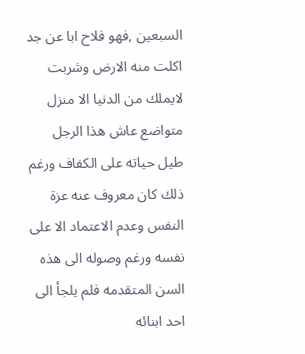السبعين ,فهو فلاح ابا عن جد اكلت منه الارض وشربت لايملك من الدنيا الا منزل متواضع عاش هذا الرجل طيل حياته على الكفاف ورغم ذلك كان معروف عنه عزة النفس وعدم الاعتماد الا على نفسه ورغم وصوله الى هذه السن المتقدمه فلم يلجأ الى احد ابنائه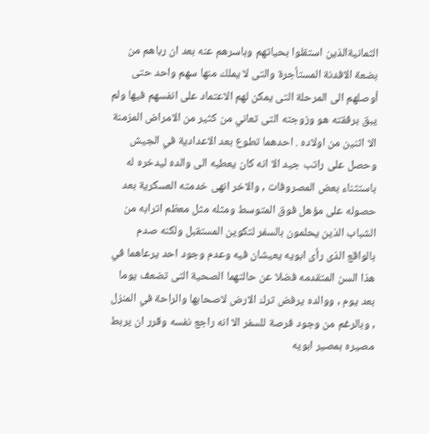الثمانيةالذين استقلوا بحياتهم وباسرهم عنه بعد ان رباهم من بضعة الافدنة المستأجرة والتى لا يملك منها سهم واحد حتى أوصلهم الى المرحلة التى يمكن لهم الاعتماد على انفسهم فيها ولم يبق برفقته هو وزوجته التى تعاني من كثير من الامراض المزمنة الا اثنين من اولاده . احدهما تطوع بعد الاعدادية في الجيش وحصل على راتب جيد الا انه كان يعطيه الى والده ليدخره له باستثناء بعض المصروفات , والاخر انهى خدمته العسكرية بعد حصوله على مؤهل فوق المتوسط ومثله مثل معظم اترابه من الشباب الذين يحلمون بالسفر لتكوين المستقبل ولكنه صدم بالواقع الذى رأى ابويه يعيشان فيه وعدم وجود احد يرعاهما في هذا السن المتقدمه فضلا عن حالتهما الصحية التى تضعف يوما بعد يوم , ووالده يرفض ترك الارض لاصحابها والراحة في المنزل , وبالرغم من وجود فرصة للسفر الا انه راجع نفسه وقرر ان يربط مصيره بمصير ابويه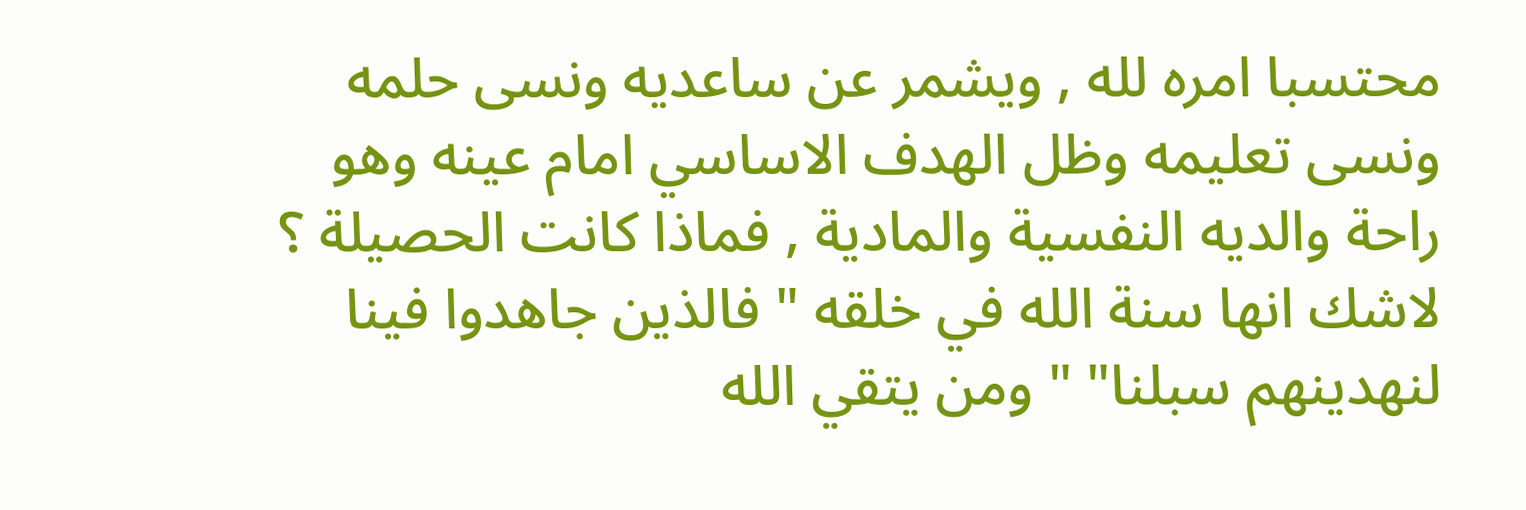محتسبا امره لله , ويشمر عن ساعديه ونسى حلمه ونسى تعليمه وظل الهدف الاساسي امام عينه وهو راحة والديه النفسية والمادية , فماذا كانت الحصيلة ؟ لاشك انها سنة الله في خلقه " فالذين جاهدوا فينا لنهدينهم سبلنا" " ومن يتقي الله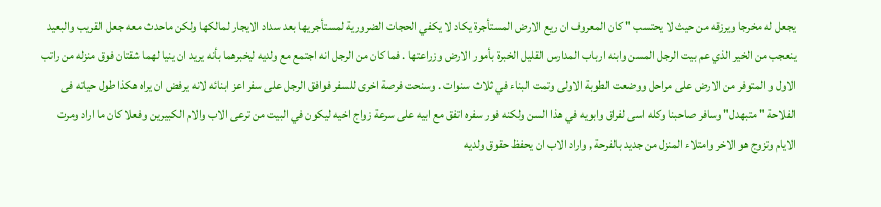يجعل له مخرجا ويرزقه من حيث لا يحتسب " كان المعروف ان ريع الارض المستأجرة يكاد لا يكفي الحجات الضرورية لمستأجريها بعد سداد الايجار لمالكها ولكن ماحدث معه جعل القريب والبعيد ينعجب من الخير الذي عم بيت الرجل المسن وابنه ارباب المدارس القليل الخبرة بأمور الارض وزراعتها . فما كان من الرجل انه اجتمع مع ولديه ليخبرهما بأنه يريد ان ينيا لهما شقتان فوق منزله من راتب الاول و المتوفر من الارض على مراحل ووضعت الطوبة الاولى وتمت البناء في ثلاث سنوات . وسنحت فرصة اخرى للسفر فوافق الرجل على سفر اعز ابنائه لانه يرفض ان يراه هكذا طول حياته فى الفلاحة " متبهدل" وسافر صاحبنا وكله اسى لفراق وابويه في هذا السن ولكنه فور سفره اتفق مع ابيه على سرعة زواج اخيه ليكون في البيت من ترعى الاب والام الكبيرين وفعلا كان ما اراد ومرت الايام وتزوج هو الاخر وامتلاء المنزل من جديد بالفرحة , واراد الاب ان يحفظ حقوق ولديه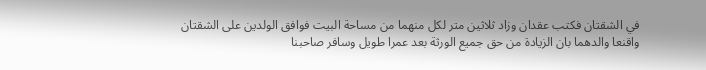في الشقتان فكتب عقدان وزاد ثلاثين متر لكل منهما من مساحة البيت فوافق الولدين على الشقتان واقنعا والدهما بان الزيادة من حق جميع الورثة بعد عمرا طويل وسافر صاحبنا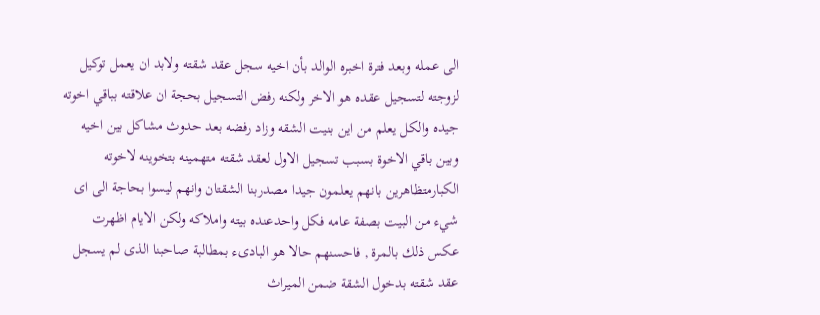الى عمله وبعد فترة اخبره الوالد بأن اخيه سجل عقد شقته ولابد ان يعمل توكيل لزوجته لتسجيل عقده هو الاخر ولكنه رفض التسجيل بحجة ان علاقته بباقي اخوته جيده والكل يعلم من اين بنيت الشقه وزاد رفضه بعد حدوث مشاكل بين اخيه وبين باقي الاخوة بسبب تسجيل الاول لعقد شقته متهمينه بتخوينه لاخوته الكبارمتظاهرين بانهم يعلمون جيدا مصدربنا الشقتان وانهم ليسوا بحاجة الى اى شيء من البيت بصفة عامه فكل واحدعنده بيته واملاكه ولكن الايام اظهرت عكس ذلك بالمرة , فاحسنهم حالا هو البادىء بمطالبة صاحبنا الذى لم يسجل عقد شقته بدخول الشقة ضمن الميراث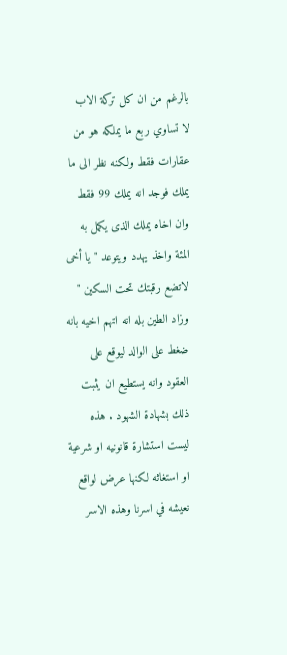بالرغم من ان كل تركة الاب لا تساوي ربع ما يملكه هو من عقارات فقط ولكنه نظر الى ما يملك فوجد انه يملك 99 فقط وان اخاه يملك الذى يكمل به المئة واخذ يهدد ويتوعد "يا أخى لاتضع رقبتك تحت السكين " وزاد الطين بله انه اتهم اخيه بانه ضغط على الوالد ليوقع على العقود وانه يستطيع ان يثبت ذلك بشهادة الشهود . هذه ليست استشارة قانونيه او شرعية او استغاثه لكنها عرض لواقع نعيشه في اسرنا وهذه الاسر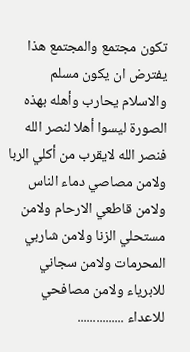تكون مجتمع والمجتمع هذا يفترض ان يكون مسلم والاسلام يحارب وأهله بهذه الصورة ليسوا أهلا لنصر الله فنصر الله لايقرب من أكلي الربا ولامن مصاصي دماء الناس ولامن قاطعي الارحام ولامن مستحلي الزنا ولامن شاربي المحرمات ولامن سجاني للابرياء ولامن مصافحي للاعداء ...............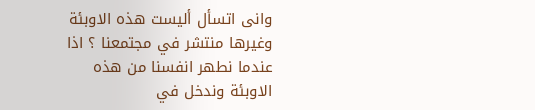وانى اتسأل أليست هذه الاوبئة وغيرها منتشر في مجتمعنا ؟ اذا عندما نطهر انفسنا من هذه الاوبئة وندخل في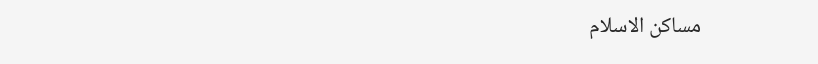مساكن الاسلام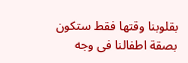بقلوبنا وقتها فقط ستكون بصقة اطفالنا فى وجه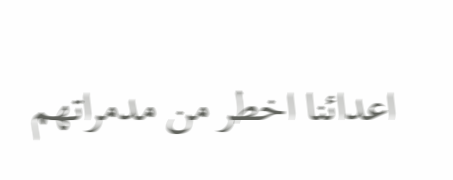اعدائنا اخطر من مدمراتهم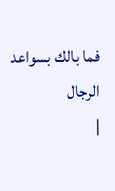فما بالك بسواعد الرجال
|